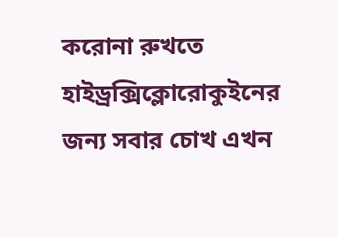করোনা রুখতে হাইড্রক্সিক্লোরোকুইনের জন্য সবার চোখ এখন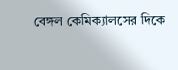বেঙ্গল কেমিক্যালসের দিকে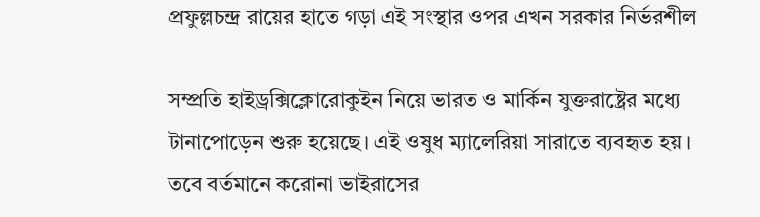প্রফুল্লচন্দ্র রায়ের হাতে গড়া এই সংস্থার ওপর এখন সরকার নির্ভরশীল

সম্প্রতি হাইড্রক্সিক্লোরোকুইন নিয়ে ভারত ও মার্কিন যুক্তরাষ্ট্রের মধ্যে টানাপোড়েন শুরু হয়েছে। এই ওষুধ ম্যালেরিয়া সারাতে ব্যবহৃত হয়। তবে বর্তমানে করোনা ভাইরাসের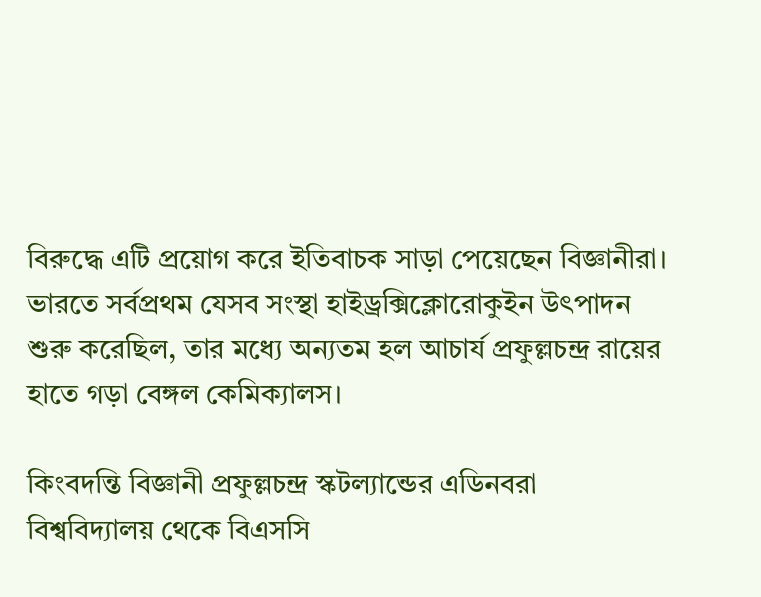বিরুদ্ধে এটি প্রয়োগ করে ইতিবাচক সাড়া পেয়েছেন বিজ্ঞানীরা। ভারতে সর্বপ্রথম যেসব সংস্থা হাইড্রক্সিক্লোরোকুইন উৎপাদন শুরু করেছিল, তার মধ্যে অন্যতম হল আচার্য প্রফুল্লচন্দ্র রায়ের হাতে গড়া বেঙ্গল কেমিক্যালস।

কিংবদন্তি বিজ্ঞানী প্রফুল্লচন্দ্র স্কটল্যান্ডের এডিনবরা বিশ্ববিদ্যালয় থেকে বিএসসি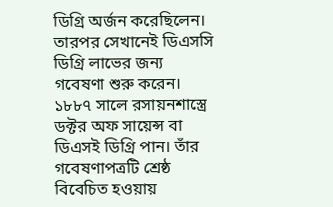ডিগ্রি অর্জন করেছিলেন। তারপর সেখানেই ডিএসসি ডিগ্রি লাভের জন্য গবেষণা শুরু করেন। ১৮৮৭ সালে রসায়নশাস্ত্রে ডক্টর অফ সায়েন্স বা ডিএসই ডিগ্রি পান। তাঁর গবেষণাপত্রটি শ্রেষ্ঠ বিবেচিত হওয়ায়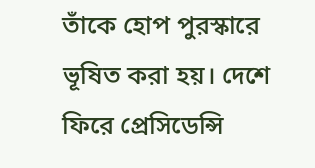তাঁকে হোপ পুরস্কারে ভূষিত করা হয়। দেশে ফিরে প্রেসিডেন্সি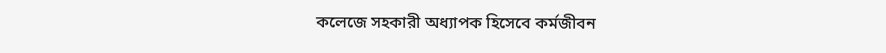কলেজে সহকারী অধ্যাপক হিসেবে কর্মজীবন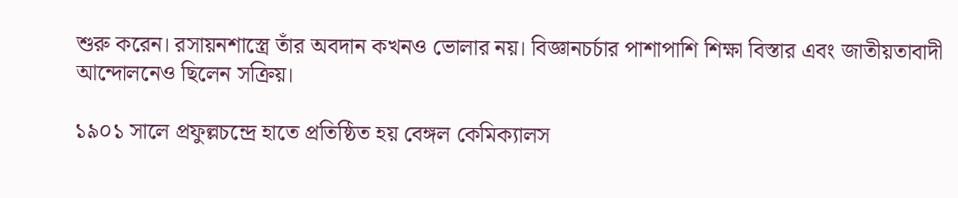শুরু করেন। রসায়নশাস্ত্রে তাঁর অবদান কখনও ভোলার নয়। বিজ্ঞানচর্চার পাশাপাশি শিক্ষা বিস্তার এবং জাতীয়তাবাদী আন্দোলনেও ছিলেন সক্রিয়।

১৯০১ সালে প্রফুল্লচন্দ্রে হাতে প্রতিষ্ঠিত হয় বেঙ্গল কেমিক্যালস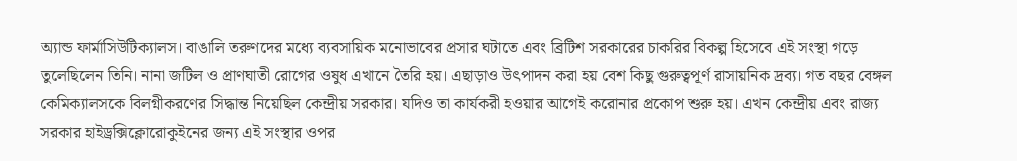অ্যান্ড ফার্মাসিউটিক্যালস। বাঙালি তরুণদের মধ্যে ব্যবসায়িক মনোভাবের প্রসার ঘটাতে এবং ব্রিটিশ সরকারের চাকরির বিকল্প হিসেবে এই সংস্থা গড়ে তুলেছিলেন তিনি। নানা জটিল ও প্রাণঘাতী রোগের ওষুধ এখানে তৈরি হয়। এছাড়াও উৎপাদন করা হয় বেশ কিছু গুরুত্বপূর্ণ রাসায়নিক দ্রব্য। গত বছর বেঙ্গল কেমিক্যালসকে বিলগ্নীকরণের সিদ্ধান্ত নিয়েছিল কেন্দ্রীয় সরকার। যদিও তা কার্যকরী হওয়ার আগেই করোনার প্রকোপ শুরু হয়। এখন কেন্দ্রীয় এবং রাজ্য সরকার হাইড্রক্সিক্লোরোকুইনের জন্য এই সংস্থার ওপর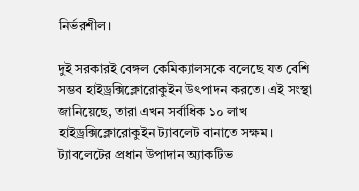নির্ভরশীল।

দুই সরকারই বেঙ্গল কেমিক্যালসকে বলেছে যত বেশি সম্ভব হাইড্রক্সিক্লোরোকুইন উৎপাদন করতে। এই সংস্থা জানিয়েছে, তারা এখন সর্বাধিক ১০ লাখ হাইড্রক্সিক্লোরোকুইন ট্যাবলেট বানাতে সক্ষম। ট্যাবলেটের প্রধান উপাদান অ্যাকটিভ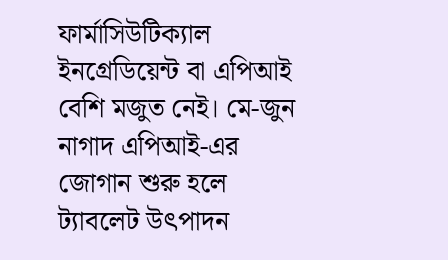ফার্মাসিউটিক্যাল ইনগ্রেডিয়েন্ট বা এপিআই বেশি মজুত নেই। মে-জুন নাগাদ এপিআই-এর জোগান শুরু হলে ট্যাবলেট উৎপাদন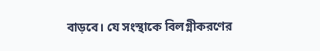বাড়বে। যে সংস্থাকে বিলগ্নীকরণের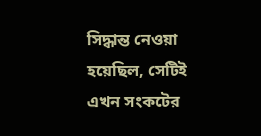সিদ্ধান্ত নেওয়া হয়েছিল, সেটিই এখন সংকটের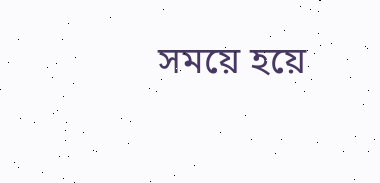সময়ে হয়ে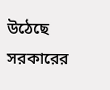উঠেছে সরকারের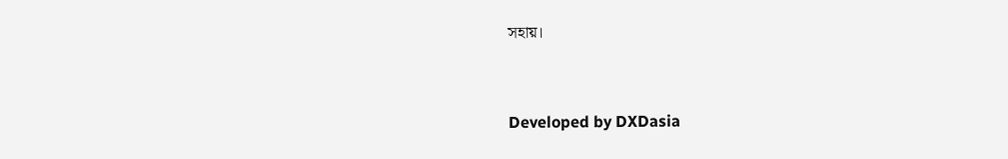সহায়।


Developed by DXDasia